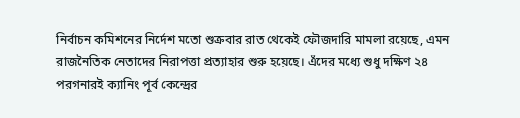নির্বাচন কমিশনের নির্দেশ মতো শুক্রবার রাত থেকেই ফৌজদারি মামলা রয়েছে, এমন রাজনৈতিক নেতাদের নিরাপত্তা প্রত্যাহার শুরু হয়েছে। এঁদের মধ্যে শুধু দক্ষিণ ২৪ পরগনারই ক্যানিং পূর্ব কেন্দ্রের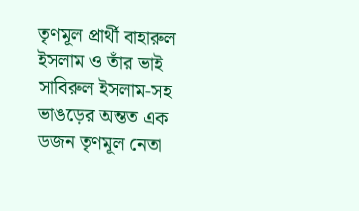তৃণমূল প্রার্থী বাহারুল ইসলাম ও তাঁর ভাই সাবিরুল ইসলাম-সহ ভাঙড়ের অন্তত এক ডজন তৃণমূল নেতা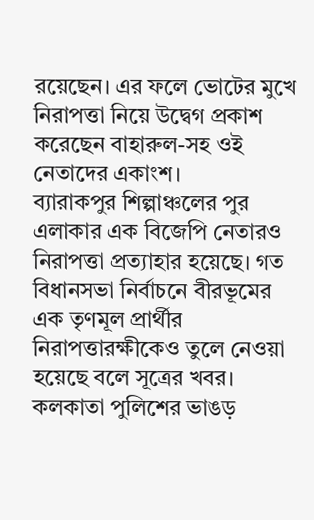রয়েছেন। এর ফলে ভোটের মুখে নিরাপত্তা নিয়ে উদ্বেগ প্রকাশ করেছেন বাহারুল-সহ ওই নেতাদের একাংশ।
ব্যারাকপুর শিল্পাঞ্চলের পুর এলাকার এক বিজেপি নেতারও নিরাপত্তা প্রত্যাহার হয়েছে। গত বিধানসভা নির্বাচনে বীরভূমের এক তৃণমূল প্রার্থীর নিরাপত্তারক্ষীকেও তুলে নেওয়া হয়েছে বলে সূত্রের খবর। কলকাতা পুলিশের ভাঙড়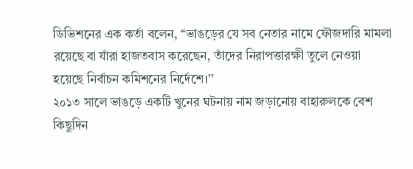ডিভিশনের এক কর্তা বলেন, ‘‘ভাঙড়ের যে সব নেতার নামে ফৌজদারি মামলা রয়েছে বা যাঁরা হাজতবাস করেছেন, তাঁদের নিরাপত্তারক্ষী তুলে নেওয়া হয়েছে নির্বাচন কমিশনের নির্দেশে।’’
২০১৩ সালে ভাঙড়ে একটি খুনের ঘটনায় নাম জড়ানোয় বাহারুলকে বেশ কিছুদিন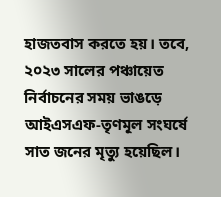হাজতবাস করতে হয়। তবে, ২০২৩ সালের পঞ্চায়েত নির্বাচনের সময় ভাঙড়ে আইএসএফ-তৃণমূল সংঘর্ষে সাত জনের মৃত্যু হয়েছিল।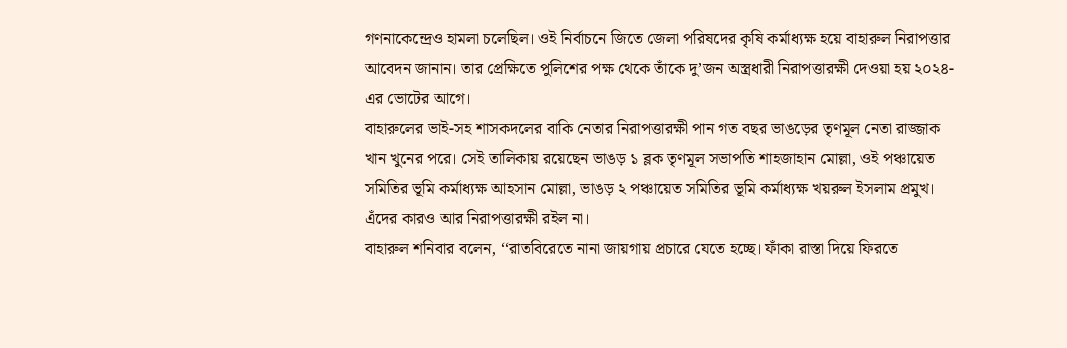গণনাকেন্দ্রেও হামলা চলেছিল। ওই নির্বাচনে জিতে জেলা পরিষদের কৃষি কর্মাধ্যক্ষ হয়ে বাহারুল নিরাপত্তার আবেদন জানান। তার প্রেক্ষিতে পুলিশের পক্ষ থেকে তাঁকে দু’জন অস্ত্রধারী নিরাপত্তারক্ষী দেওয়া হয় ২০২৪-এর ভোটের আগে।
বাহারুলের ভাই-সহ শাসকদলের বাকি নেতার নিরাপত্তারক্ষী পান গত বছর ভাঙড়ের তৃণমূল নেতা রাজ্জাক খান খুনের পরে। সেই তালিকায় রয়েছেন ভাঙড় ১ ব্লক তৃণমূল সভাপতি শাহজাহান মোল্লা, ওই পঞ্চায়েত সমিতির ভূমি কর্মাধ্যক্ষ আহসান মোল্লা, ভাঙড় ২ পঞ্চায়েত সমিতির ভূমি কর্মাধ্যক্ষ খয়রুল ইসলাম প্রমুখ। এঁদের কারও আর নিরাপত্তারক্ষী রইল না।
বাহারুল শনিবার বলেন, ‘‘রাতবিরেতে নানা জায়গায় প্রচারে যেতে হচ্ছে। ফাঁকা রাস্তা দিয়ে ফিরতে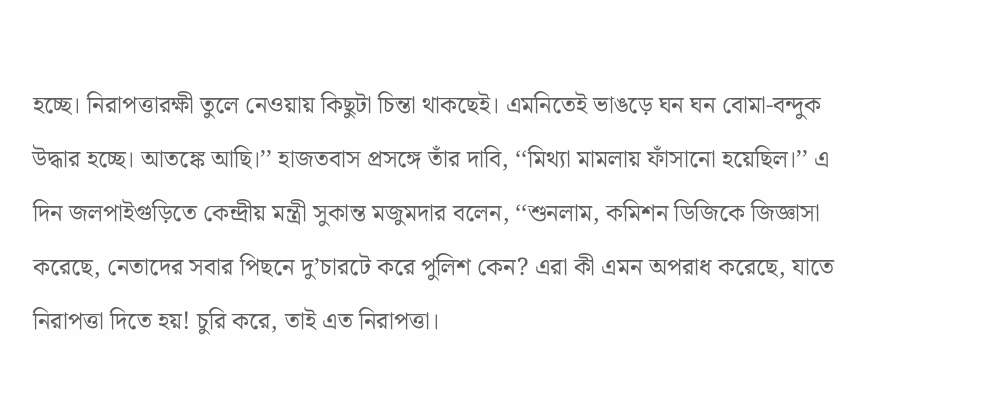হচ্ছে। নিরাপত্তারক্ষী তুলে নেওয়ায় কিছুটা চিন্তা থাকছেই। এমনিতেই ভাঙড়ে ঘন ঘন বোমা-বন্দুক উদ্ধার হচ্ছে। আতঙ্কে আছি।’’ হাজতবাস প্রসঙ্গে তাঁর দাবি, ‘‘মিথ্যা মামলায় ফাঁসানো হয়েছিল।’’ এ দিন জলপাইগুড়িতে কেন্দ্রীয় মন্ত্রী সুকান্ত মজুমদার বলেন, ‘‘শুনলাম, কমিশন ডিজিকে জিজ্ঞাসা করেছে, নেতাদের সবার পিছনে দু’চারটে করে পুলিশ কেন? এরা কী এমন অপরাধ করেছে, যাতে নিরাপত্তা দিতে হয়! চুরি করে, তাই এত নিরাপত্তা।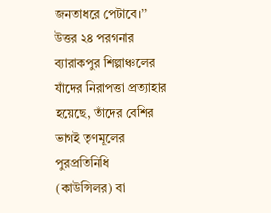জনতাধরে পেটাবে।’’
উত্তর ২৪ পরগনার ব্যারাকপুর শিল্পাঞ্চলের যাঁদের নিরাপত্তা প্রত্যাহার হয়েছে, তাঁদের বেশির ভাগই তৃণমূলের পুরপ্রতিনিধি (কাউন্সিলর) বা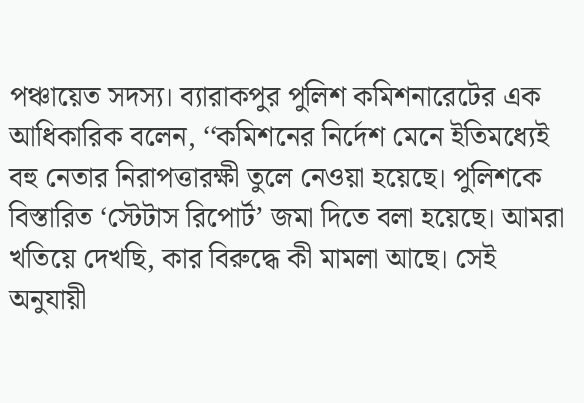পঞ্চায়েত সদস্য। ব্যারাকপুর পুলিশ কমিশনারেটের এক আধিকারিক বলেন, ‘‘কমিশনের নির্দেশ মেনে ইতিমধ্যেই বহু নেতার নিরাপত্তারক্ষী তুলে নেওয়া হয়েছে। পুলিশকে বিস্তারিত ‘স্টেটাস রিপোর্ট’ জমা দিতে বলা হয়েছে। আমরা খতিয়ে দেখছি, কার বিরুদ্ধে কী মামলা আছে। সেই অনুযায়ী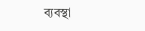ব্যবস্থা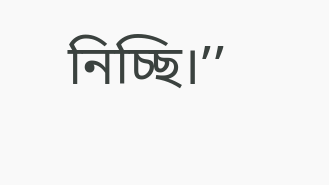নিচ্ছি।’’